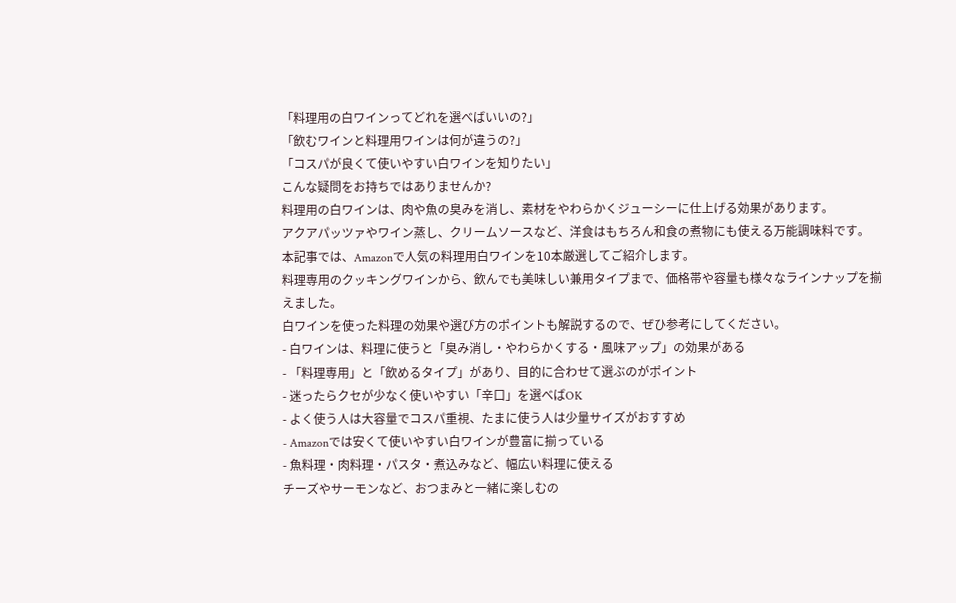「料理用の白ワインってどれを選べばいいの?」
「飲むワインと料理用ワインは何が違うの?」
「コスパが良くて使いやすい白ワインを知りたい」
こんな疑問をお持ちではありませんか?
料理用の白ワインは、肉や魚の臭みを消し、素材をやわらかくジューシーに仕上げる効果があります。
アクアパッツァやワイン蒸し、クリームソースなど、洋食はもちろん和食の煮物にも使える万能調味料です。
本記事では、Amazonで人気の料理用白ワインを10本厳選してご紹介します。
料理専用のクッキングワインから、飲んでも美味しい兼用タイプまで、価格帯や容量も様々なラインナップを揃えました。
白ワインを使った料理の効果や選び方のポイントも解説するので、ぜひ参考にしてください。
- 白ワインは、料理に使うと「臭み消し・やわらかくする・風味アップ」の効果がある
- 「料理専用」と「飲めるタイプ」があり、目的に合わせて選ぶのがポイント
- 迷ったらクセが少なく使いやすい「辛口」を選べばOK
- よく使う人は大容量でコスパ重視、たまに使う人は少量サイズがおすすめ
- Amazonでは安くて使いやすい白ワインが豊富に揃っている
- 魚料理・肉料理・パスタ・煮込みなど、幅広い料理に使える
チーズやサーモンなど、おつまみと一緒に楽しむの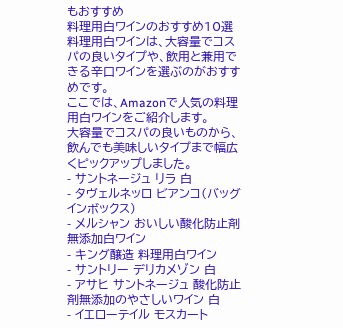もおすすめ
料理用白ワインのおすすめ10選
料理用白ワインは、大容量でコスパの良いタイプや、飲用と兼用できる辛口ワインを選ぶのがおすすめです。
ここでは、Amazonで人気の料理用白ワインをご紹介します。
大容量でコスパの良いものから、飲んでも美味しいタイプまで幅広くピックアップしました。
- サントネージュ リラ 白
- タヴェルネッロ ビアンコ(バッグインボックス)
- メルシャン おいしい酸化防止剤無添加白ワイン
- キング醸造 料理用白ワイン
- サントリー デリカメゾン 白
- アサヒ サントネージュ 酸化防止剤無添加のやさしいワイン 白
- イエローテイル モスカート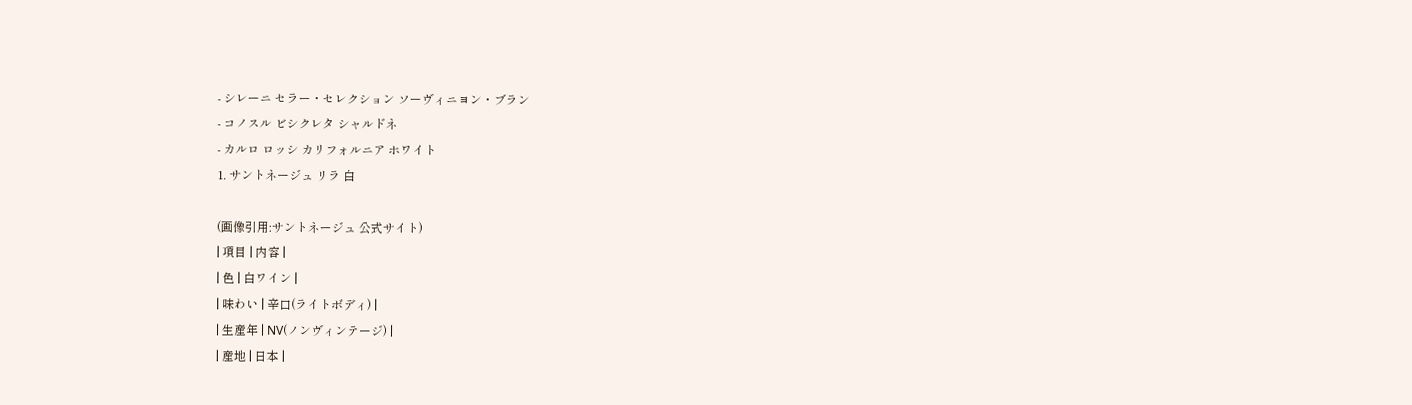- シレーニ セラー・セレクション ソーヴィニヨン・ブラン
- コノスル ビシクレタ シャルドネ
- カルロ ロッシ カリフォルニア ホワイト
1. サントネージュ リラ 白

(画像引用:サントネージュ 公式サイト)
| 項目 | 内容 |
| 色 | 白ワイン |
| 味わい | 辛口(ライトボディ) |
| 生産年 | NV(ノンヴィンテージ) |
| 産地 | 日本 |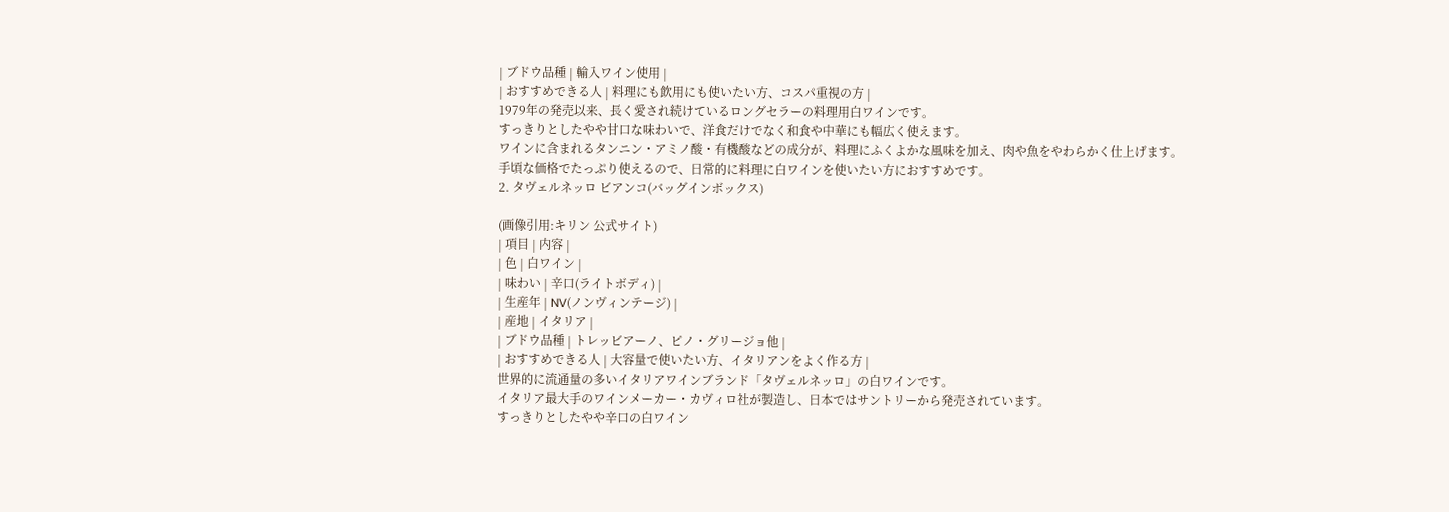| ブドウ品種 | 輸入ワイン使用 |
| おすすめできる人 | 料理にも飲用にも使いたい方、コスパ重視の方 |
1979年の発売以来、長く愛され続けているロングセラーの料理用白ワインです。
すっきりとしたやや甘口な味わいで、洋食だけでなく和食や中華にも幅広く使えます。
ワインに含まれるタンニン・アミノ酸・有機酸などの成分が、料理にふくよかな風味を加え、肉や魚をやわらかく仕上げます。
手頃な価格でたっぷり使えるので、日常的に料理に白ワインを使いたい方におすすめです。
2. タヴェルネッロ ビアンコ(バッグインボックス)

(画像引用:キリン 公式サイト)
| 項目 | 内容 |
| 色 | 白ワイン |
| 味わい | 辛口(ライトボディ) |
| 生産年 | NV(ノンヴィンテージ) |
| 産地 | イタリア |
| ブドウ品種 | トレッビアーノ、ピノ・グリージョ他 |
| おすすめできる人 | 大容量で使いたい方、イタリアンをよく作る方 |
世界的に流通量の多いイタリアワインブランド「タヴェルネッロ」の白ワインです。
イタリア最大手のワインメーカー・カヴィロ社が製造し、日本ではサントリーから発売されています。
すっきりとしたやや辛口の白ワイン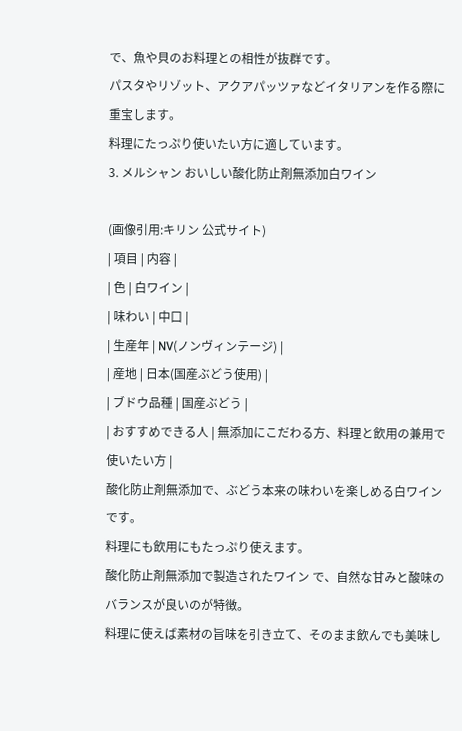で、魚や貝のお料理との相性が抜群です。
パスタやリゾット、アクアパッツァなどイタリアンを作る際に重宝します。
料理にたっぷり使いたい方に適しています。
3. メルシャン おいしい酸化防止剤無添加白ワイン

(画像引用:キリン 公式サイト)
| 項目 | 内容 |
| 色 | 白ワイン |
| 味わい | 中口 |
| 生産年 | NV(ノンヴィンテージ) |
| 産地 | 日本(国産ぶどう使用) |
| ブドウ品種 | 国産ぶどう |
| おすすめできる人 | 無添加にこだわる方、料理と飲用の兼用で使いたい方 |
酸化防止剤無添加で、ぶどう本来の味わいを楽しめる白ワインです。
料理にも飲用にもたっぷり使えます。
酸化防止剤無添加で製造されたワイン で、自然な甘みと酸味のバランスが良いのが特徴。
料理に使えば素材の旨味を引き立て、そのまま飲んでも美味し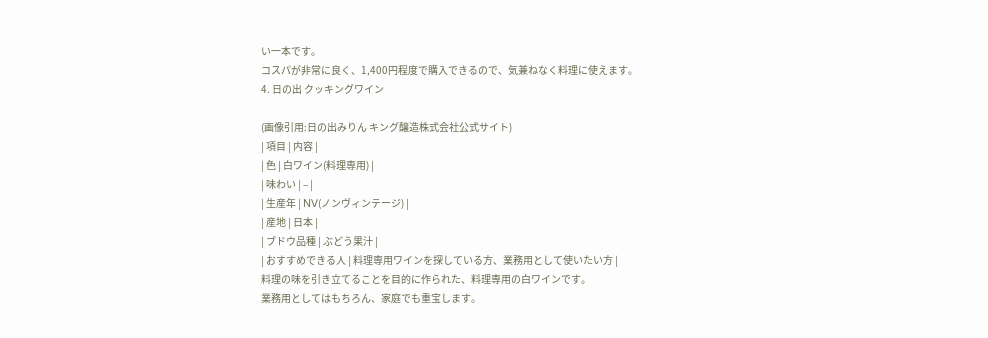い一本です。
コスパが非常に良く、1,400円程度で購入できるので、気兼ねなく料理に使えます。
4. 日の出 クッキングワイン

(画像引用:日の出みりん キング醸造株式会社公式サイト)
| 項目 | 内容 |
| 色 | 白ワイン(料理専用) |
| 味わい | – |
| 生産年 | NV(ノンヴィンテージ) |
| 産地 | 日本 |
| ブドウ品種 | ぶどう果汁 |
| おすすめできる人 | 料理専用ワインを探している方、業務用として使いたい方 |
料理の味を引き立てることを目的に作られた、料理専用の白ワインです。
業務用としてはもちろん、家庭でも重宝します。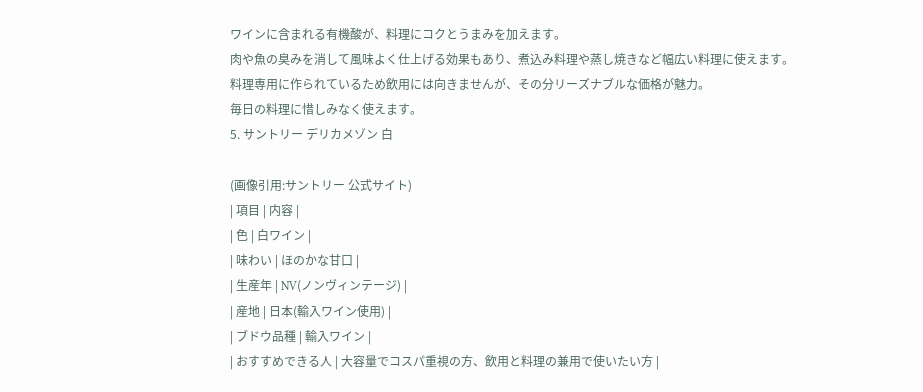ワインに含まれる有機酸が、料理にコクとうまみを加えます。
肉や魚の臭みを消して風味よく仕上げる効果もあり、煮込み料理や蒸し焼きなど幅広い料理に使えます。
料理専用に作られているため飲用には向きませんが、その分リーズナブルな価格が魅力。
毎日の料理に惜しみなく使えます。
5. サントリー デリカメゾン 白

(画像引用:サントリー 公式サイト)
| 項目 | 内容 |
| 色 | 白ワイン |
| 味わい | ほのかな甘口 |
| 生産年 | NV(ノンヴィンテージ) |
| 産地 | 日本(輸入ワイン使用) |
| ブドウ品種 | 輸入ワイン |
| おすすめできる人 | 大容量でコスパ重視の方、飲用と料理の兼用で使いたい方 |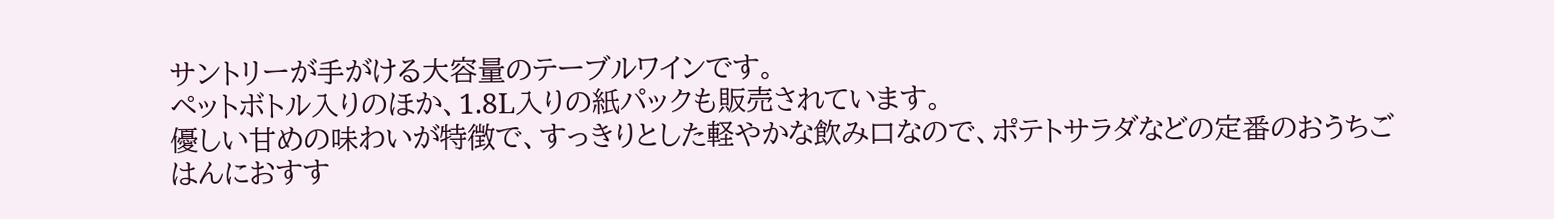サントリーが手がける大容量のテーブルワインです。
ペットボトル入りのほか、1.8L入りの紙パックも販売されています。
優しい甘めの味わいが特徴で、すっきりとした軽やかな飲み口なので、ポテトサラダなどの定番のおうちごはんにおすす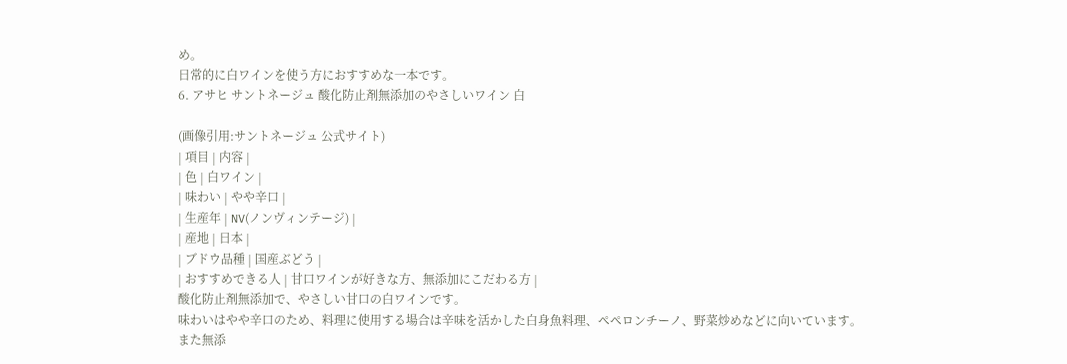め。
日常的に白ワインを使う方におすすめな一本です。
6. アサヒ サントネージュ 酸化防止剤無添加のやさしいワイン 白

(画像引用:サントネージュ 公式サイト)
| 項目 | 内容 |
| 色 | 白ワイン |
| 味わい | やや辛口 |
| 生産年 | NV(ノンヴィンテージ) |
| 産地 | 日本 |
| ブドウ品種 | 国産ぶどう |
| おすすめできる人 | 甘口ワインが好きな方、無添加にこだわる方 |
酸化防止剤無添加で、やさしい甘口の白ワインです。
味わいはやや辛口のため、料理に使用する場合は辛味を活かした白身魚料理、ペペロンチーノ、野菜炒めなどに向いています。
また無添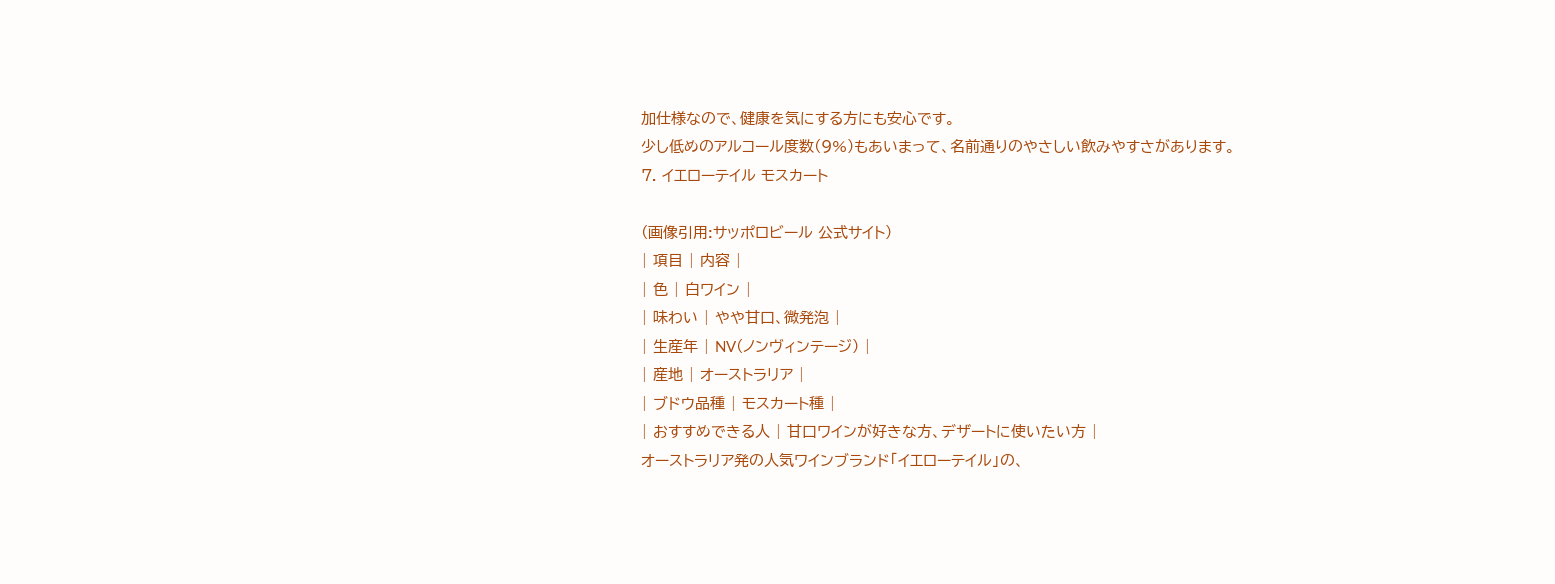加仕様なので、健康を気にする方にも安心です。
少し低めのアルコール度数(9%)もあいまって、名前通りのやさしい飲みやすさがあります。
7. イエローテイル モスカート

(画像引用:サッポロビール 公式サイト)
| 項目 | 内容 |
| 色 | 白ワイン |
| 味わい | やや甘口、微発泡 |
| 生産年 | NV(ノンヴィンテージ) |
| 産地 | オーストラリア |
| ブドウ品種 | モスカート種 |
| おすすめできる人 | 甘口ワインが好きな方、デザートに使いたい方 |
オーストラリア発の人気ワインブランド「イエローテイル」の、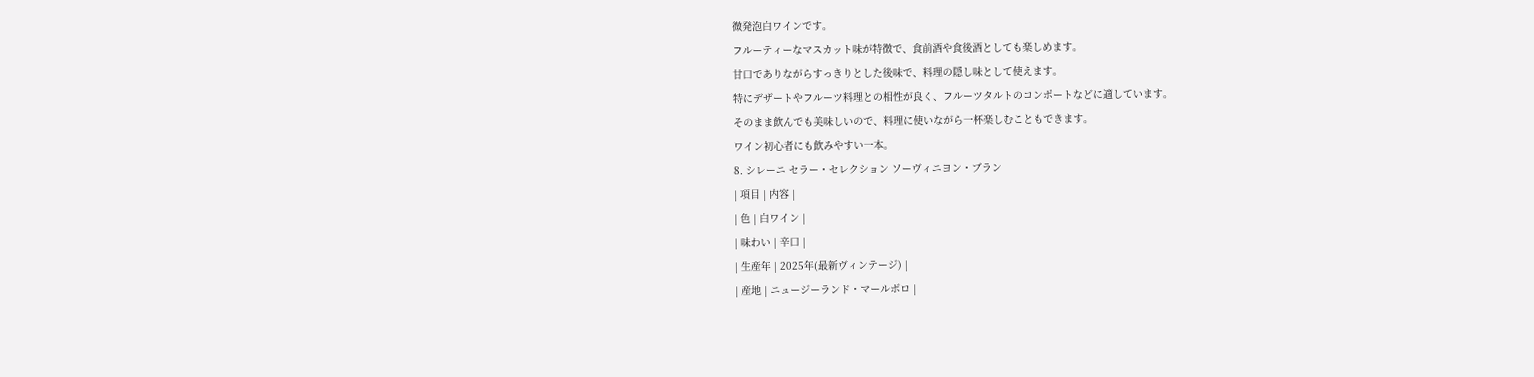微発泡白ワインです。
フルーティーなマスカット味が特徴で、食前酒や食後酒としても楽しめます。
甘口でありながらすっきりとした後味で、料理の隠し味として使えます。
特にデザートやフルーツ料理との相性が良く、フルーツタルトのコンポートなどに適しています。
そのまま飲んでも美味しいので、料理に使いながら一杯楽しむこともできます。
ワイン初心者にも飲みやすい一本。
8. シレーニ セラー・セレクション ソーヴィニヨン・ブラン
| 項目 | 内容 |
| 色 | 白ワイン |
| 味わい | 辛口 |
| 生産年 | 2025年(最新ヴィンテージ) |
| 産地 | ニュージーランド・マールボロ |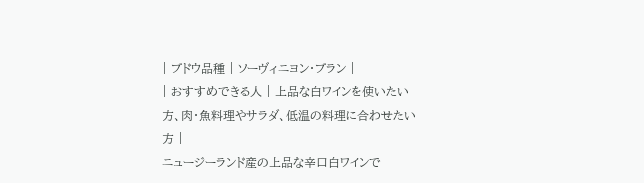| ブドウ品種 | ソーヴィニヨン・ブラン |
| おすすめできる人 | 上品な白ワインを使いたい方、肉・魚料理やサラダ、低温の料理に合わせたい方 |
ニュージーランド産の上品な辛口白ワインで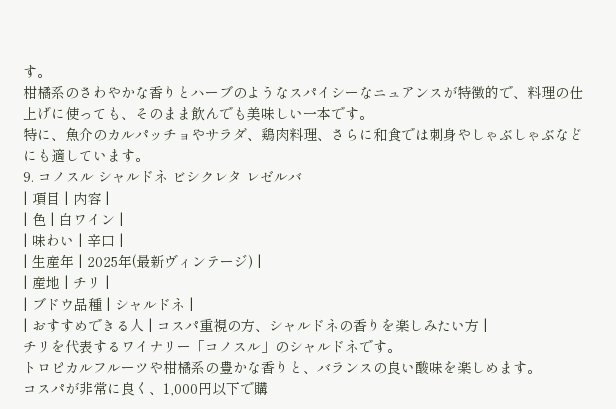す。
柑橘系のさわやかな香りとハーブのようなスパイシーなニュアンスが特徴的で、料理の仕上げに使っても、そのまま飲んでも美味しい一本です。
特に、魚介のカルパッチョやサラダ、鶏肉料理、さらに和食では刺身やしゃぶしゃぶなどにも適しています。
9. コノスル シャルドネ ビシクレタ レゼルバ
| 項目 | 内容 |
| 色 | 白ワイン |
| 味わい | 辛口 |
| 生産年 | 2025年(最新ヴィンテージ) |
| 産地 | チリ |
| ブドウ品種 | シャルドネ |
| おすすめできる人 | コスパ重視の方、シャルドネの香りを楽しみたい方 |
チリを代表するワイナリー「コノスル」のシャルドネです。
トロピカルフルーツや柑橘系の豊かな香りと、バランスの良い酸味を楽しめます。
コスパが非常に良く、1,000円以下で購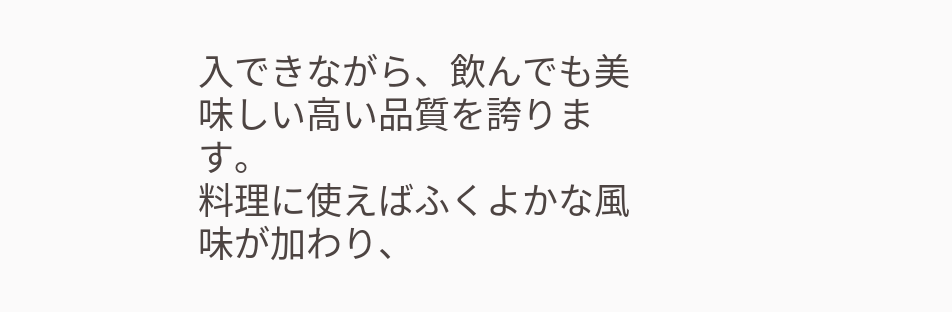入できながら、飲んでも美味しい高い品質を誇ります。
料理に使えばふくよかな風味が加わり、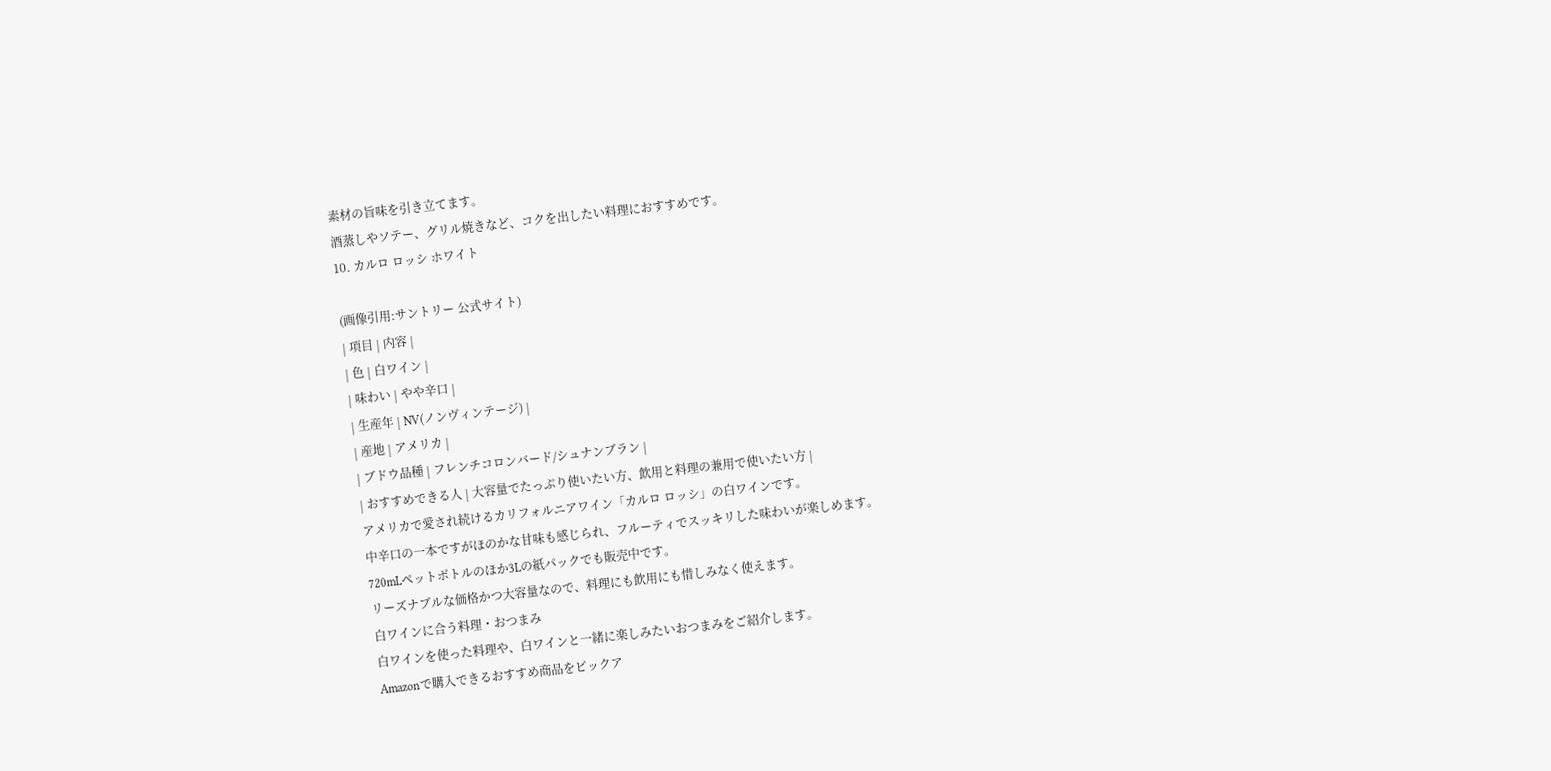素材の旨味を引き立てます。
酒蒸しやソテー、グリル焼きなど、コクを出したい料理におすすめです。
10. カルロ ロッシ ホワイト

(画像引用:サントリー 公式サイト)
| 項目 | 内容 |
| 色 | 白ワイン |
| 味わい | やや辛口 |
| 生産年 | NV(ノンヴィンテージ) |
| 産地 | アメリカ |
| ブドウ品種 | フレンチコロンバード/シュナンブラン |
| おすすめできる人 | 大容量でたっぷり使いたい方、飲用と料理の兼用で使いたい方 |
アメリカで愛され続けるカリフォルニアワイン「カルロ ロッシ」の白ワインです。
中辛口の一本ですがほのかな甘味も感じられ、フルーティでスッキリした味わいが楽しめます。
720mLペットボトルのほか3Lの紙パックでも販売中です。
リーズナブルな価格かつ大容量なので、料理にも飲用にも惜しみなく使えます。
白ワインに合う料理・おつまみ
白ワインを使った料理や、白ワインと一緒に楽しみたいおつまみをご紹介します。
Amazonで購入できるおすすめ商品をピックア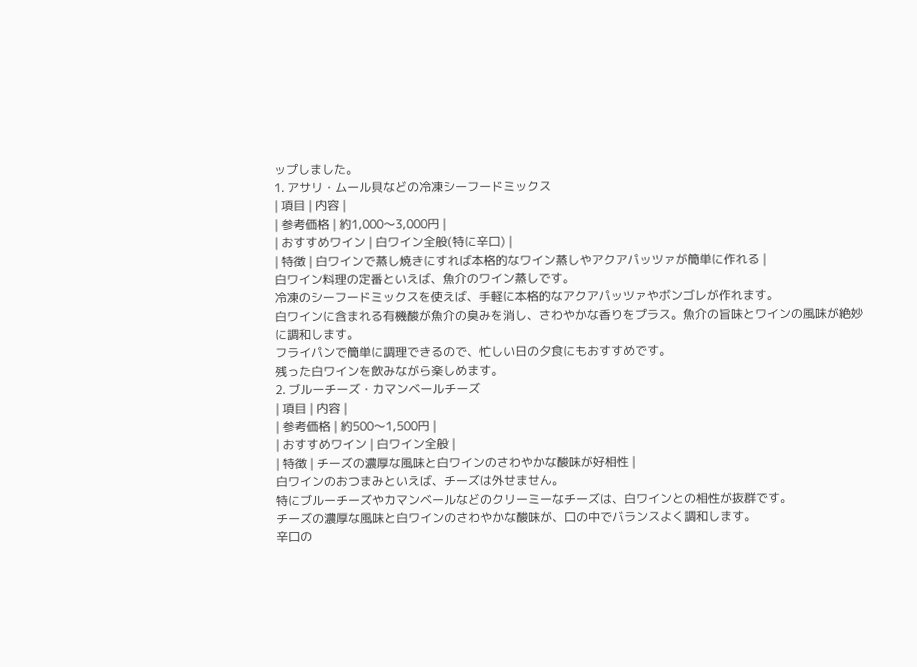ップしました。
1. アサリ・ムール貝などの冷凍シーフードミックス
| 項目 | 内容 |
| 参考価格 | 約1,000〜3,000円 |
| おすすめワイン | 白ワイン全般(特に辛口) |
| 特徴 | 白ワインで蒸し焼きにすれば本格的なワイン蒸しやアクアパッツァが簡単に作れる |
白ワイン料理の定番といえば、魚介のワイン蒸しです。
冷凍のシーフードミックスを使えば、手軽に本格的なアクアパッツァやボンゴレが作れます。
白ワインに含まれる有機酸が魚介の臭みを消し、さわやかな香りをプラス。魚介の旨味とワインの風味が絶妙に調和します。
フライパンで簡単に調理できるので、忙しい日の夕食にもおすすめです。
残った白ワインを飲みながら楽しめます。
2. ブルーチーズ・カマンベールチーズ
| 項目 | 内容 |
| 参考価格 | 約500〜1,500円 |
| おすすめワイン | 白ワイン全般 |
| 特徴 | チーズの濃厚な風味と白ワインのさわやかな酸味が好相性 |
白ワインのおつまみといえば、チーズは外せません。
特にブルーチーズやカマンベールなどのクリーミーなチーズは、白ワインとの相性が抜群です。
チーズの濃厚な風味と白ワインのさわやかな酸味が、口の中でバランスよく調和します。
辛口の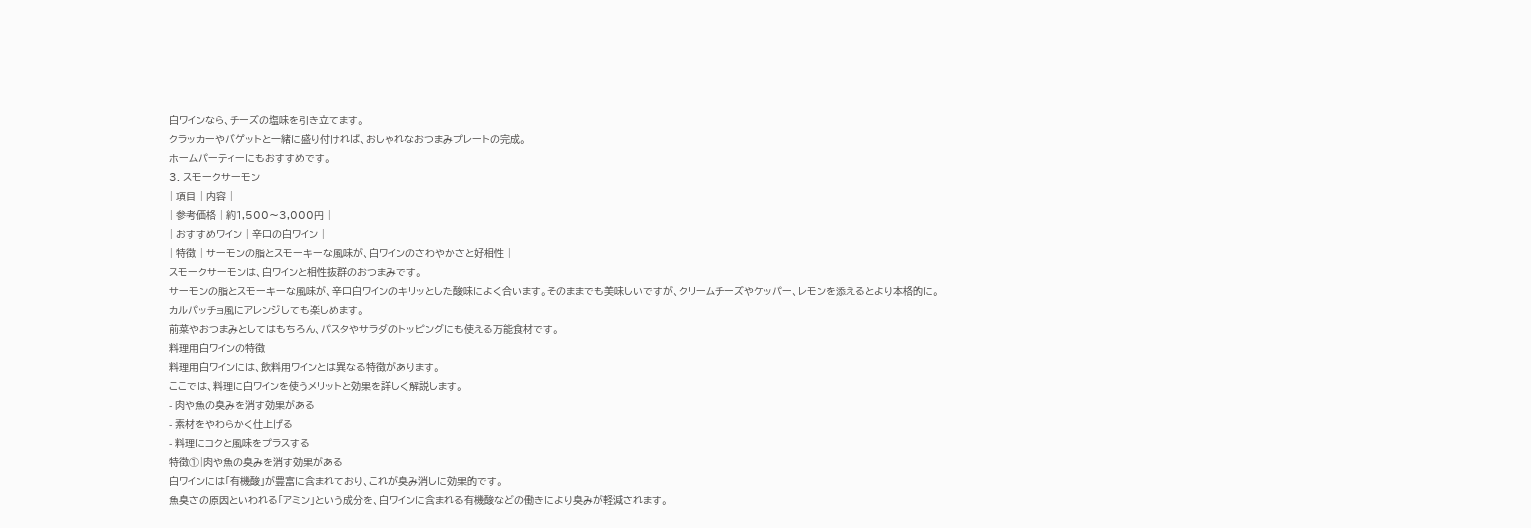白ワインなら、チーズの塩味を引き立てます。
クラッカーやバゲットと一緒に盛り付ければ、おしゃれなおつまみプレートの完成。
ホームパーティーにもおすすめです。
3. スモークサーモン
| 項目 | 内容 |
| 参考価格 | 約1,500〜3,000円 |
| おすすめワイン | 辛口の白ワイン |
| 特徴 | サーモンの脂とスモーキーな風味が、白ワインのさわやかさと好相性 |
スモークサーモンは、白ワインと相性抜群のおつまみです。
サーモンの脂とスモーキーな風味が、辛口白ワインのキリッとした酸味によく合います。そのままでも美味しいですが、クリームチーズやケッパー、レモンを添えるとより本格的に。
カルパッチョ風にアレンジしても楽しめます。
前菜やおつまみとしてはもちろん、パスタやサラダのトッピングにも使える万能食材です。
料理用白ワインの特徴
料理用白ワインには、飲料用ワインとは異なる特徴があります。
ここでは、料理に白ワインを使うメリットと効果を詳しく解説します。
- 肉や魚の臭みを消す効果がある
- 素材をやわらかく仕上げる
- 料理にコクと風味をプラスする
特徴①|肉や魚の臭みを消す効果がある
白ワインには「有機酸」が豊富に含まれており、これが臭み消しに効果的です。
魚臭さの原因といわれる「アミン」という成分を、白ワインに含まれる有機酸などの働きにより臭みが軽減されます。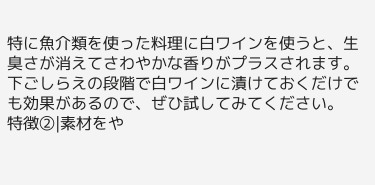特に魚介類を使った料理に白ワインを使うと、生臭さが消えてさわやかな香りがプラスされます。
下ごしらえの段階で白ワインに漬けておくだけでも効果があるので、ぜひ試してみてください。
特徴②|素材をや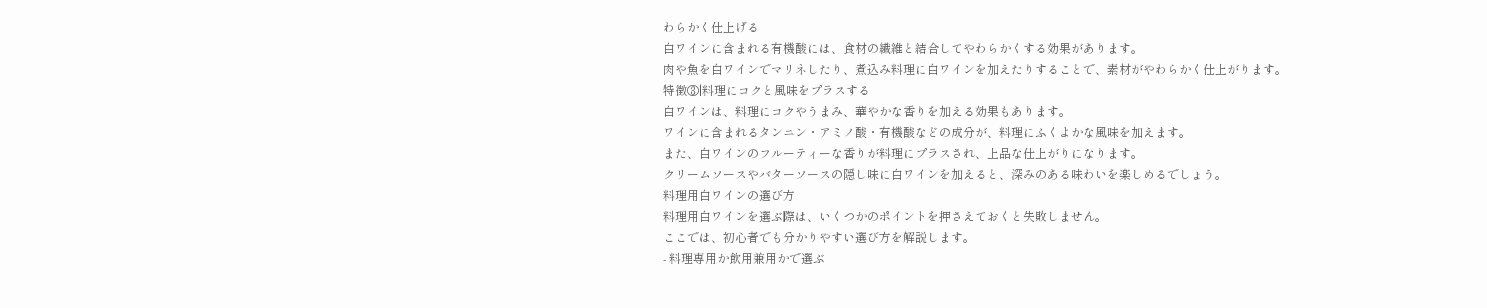わらかく仕上げる
白ワインに含まれる有機酸には、食材の繊維と結合してやわらかくする効果があります。
肉や魚を白ワインでマリネしたり、煮込み料理に白ワインを加えたりすることで、素材がやわらかく仕上がります。
特徴③|料理にコクと風味をプラスする
白ワインは、料理にコクやうまみ、華やかな香りを加える効果もあります。
ワインに含まれるタンニン・アミノ酸・有機酸などの成分が、料理にふくよかな風味を加えます。
また、白ワインのフルーティーな香りが料理にプラスされ、上品な仕上がりになります。
クリームソースやバターソースの隠し味に白ワインを加えると、深みのある味わいを楽しめるでしょう。
料理用白ワインの選び方
料理用白ワインを選ぶ際は、いくつかのポイントを押さえておくと失敗しません。
ここでは、初心者でも分かりやすい選び方を解説します。
- 料理専用か飲用兼用かで選ぶ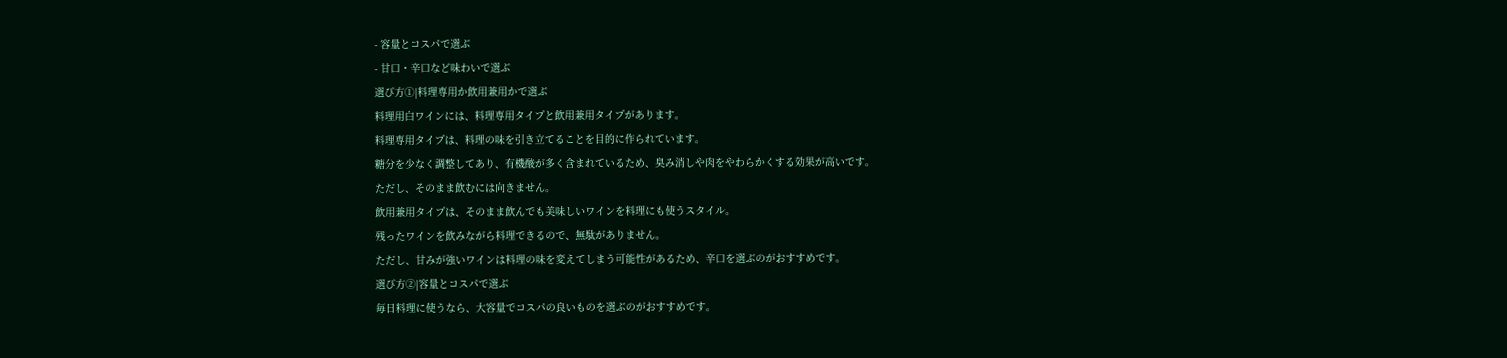- 容量とコスパで選ぶ
- 甘口・辛口など味わいで選ぶ
選び方①|料理専用か飲用兼用かで選ぶ
料理用白ワインには、料理専用タイプと飲用兼用タイプがあります。
料理専用タイプは、料理の味を引き立てることを目的に作られています。
糖分を少なく調整してあり、有機酸が多く含まれているため、臭み消しや肉をやわらかくする効果が高いです。
ただし、そのまま飲むには向きません。
飲用兼用タイプは、そのまま飲んでも美味しいワインを料理にも使うスタイル。
残ったワインを飲みながら料理できるので、無駄がありません。
ただし、甘みが強いワインは料理の味を変えてしまう可能性があるため、辛口を選ぶのがおすすめです。
選び方②|容量とコスパで選ぶ
毎日料理に使うなら、大容量でコスパの良いものを選ぶのがおすすめです。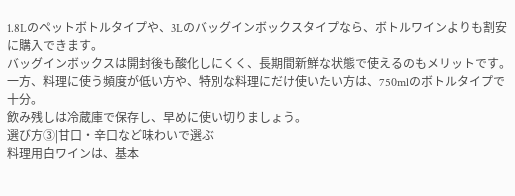1.8Lのペットボトルタイプや、3Lのバッグインボックスタイプなら、ボトルワインよりも割安に購入できます。
バッグインボックスは開封後も酸化しにくく、長期間新鮮な状態で使えるのもメリットです。
一方、料理に使う頻度が低い方や、特別な料理にだけ使いたい方は、750mlのボトルタイプで十分。
飲み残しは冷蔵庫で保存し、早めに使い切りましょう。
選び方③|甘口・辛口など味わいで選ぶ
料理用白ワインは、基本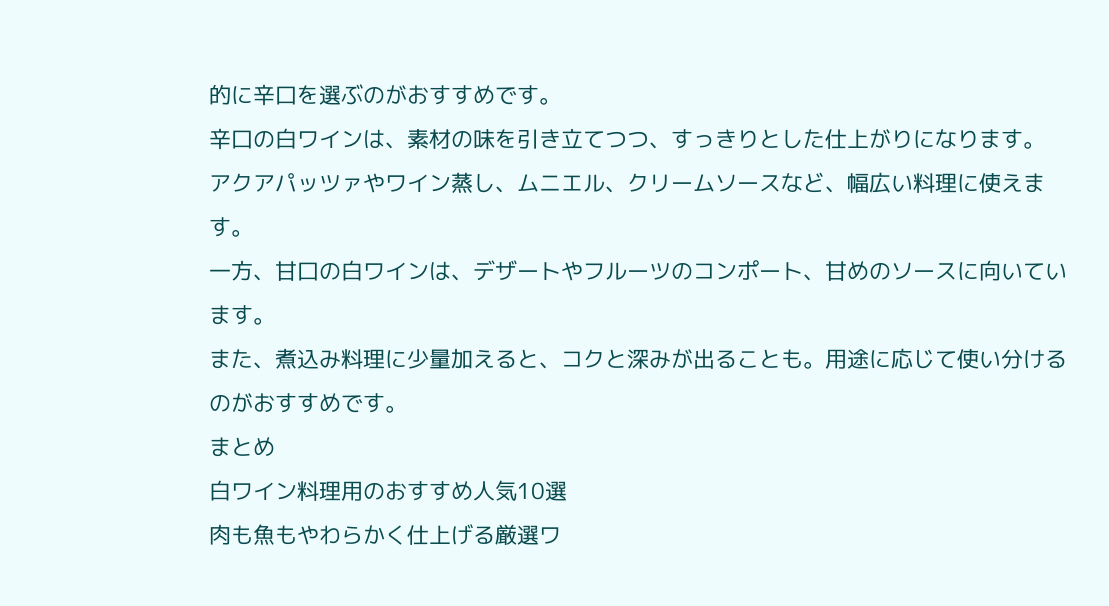的に辛口を選ぶのがおすすめです。
辛口の白ワインは、素材の味を引き立てつつ、すっきりとした仕上がりになります。
アクアパッツァやワイン蒸し、ムニエル、クリームソースなど、幅広い料理に使えます。
一方、甘口の白ワインは、デザートやフルーツのコンポート、甘めのソースに向いています。
また、煮込み料理に少量加えると、コクと深みが出ることも。用途に応じて使い分けるのがおすすめです。
まとめ
白ワイン料理用のおすすめ人気10選
肉も魚もやわらかく仕上げる厳選ワ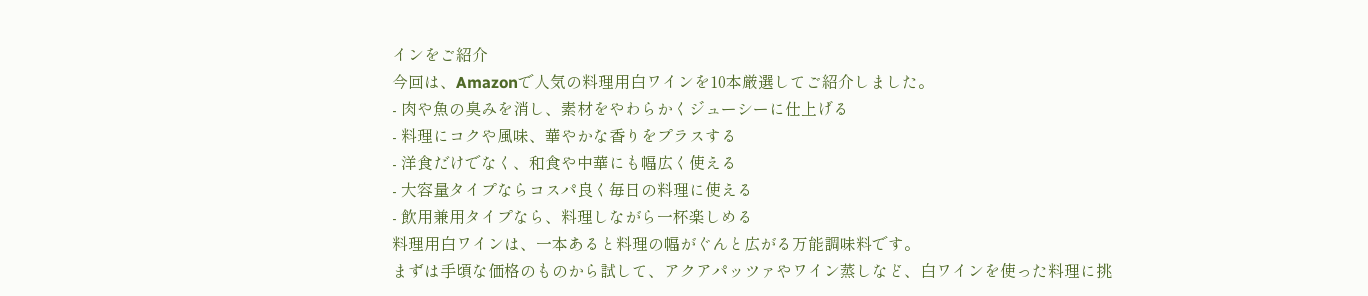インをご紹介
今回は、Amazonで人気の料理用白ワインを10本厳選してご紹介しました。
- 肉や魚の臭みを消し、素材をやわらかくジューシーに仕上げる
- 料理にコクや風味、華やかな香りをプラスする
- 洋食だけでなく、和食や中華にも幅広く使える
- 大容量タイプならコスパ良く毎日の料理に使える
- 飲用兼用タイプなら、料理しながら一杯楽しめる
料理用白ワインは、一本あると料理の幅がぐんと広がる万能調味料です。
まずは手頃な価格のものから試して、アクアパッツァやワイン蒸しなど、白ワインを使った料理に挑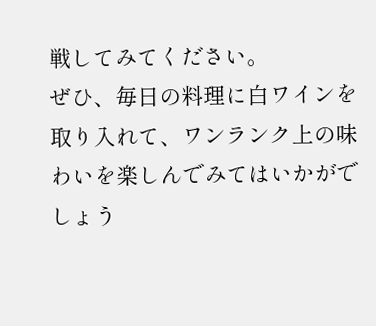戦してみてください。
ぜひ、毎日の料理に白ワインを取り入れて、ワンランク上の味わいを楽しんでみてはいかがでしょう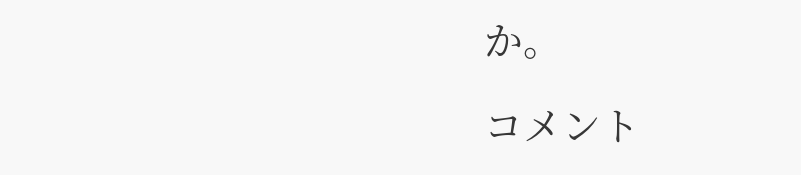か。

コメント